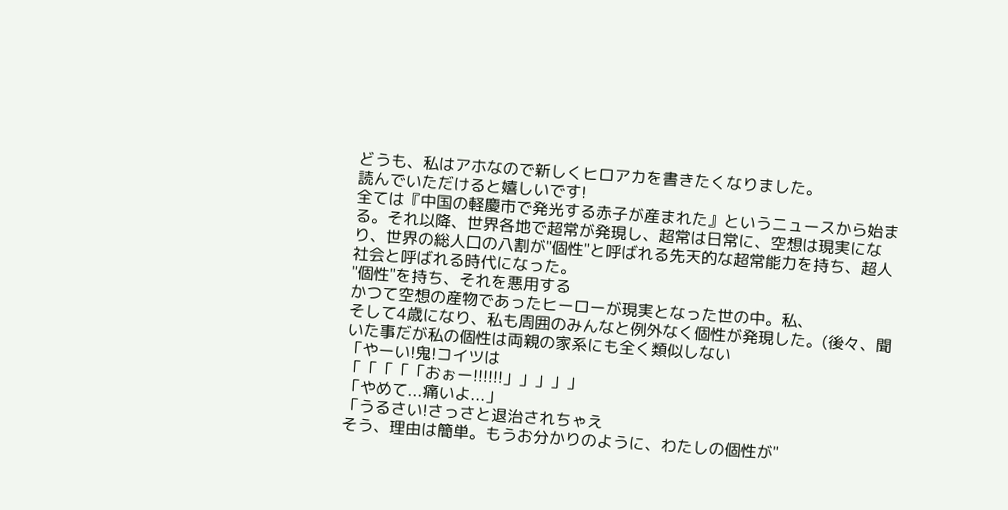どうも、私はアホなので新しくヒロアカを書きたくなりました。
読んでいただけると嬉しいです!
全ては『中国の軽慶市で発光する赤子が産まれた』というニュースから始まる。それ以降、世界各地で超常が発現し、超常は日常に、空想は現実になり、世界の総人口の八割が"個性"と呼ばれる先天的な超常能力を持ち、超人社会と呼ばれる時代になった。
"個性"を持ち、それを悪用する
かつて空想の産物であったヒーローが現実となった世の中。私、
そして4歳になり、私も周囲のみんなと例外なく個性が発現した。(後々、聞いた事だが私の個性は両親の家系にも全く類似しない
「やーい!鬼!コイツは
「「「「「おぉー!!!!!!」」」」」
「やめて...痛いよ...」
「うるさい!さっさと退治されちゃえ
そう、理由は簡単。もうお分かりのように、わたしの個性が"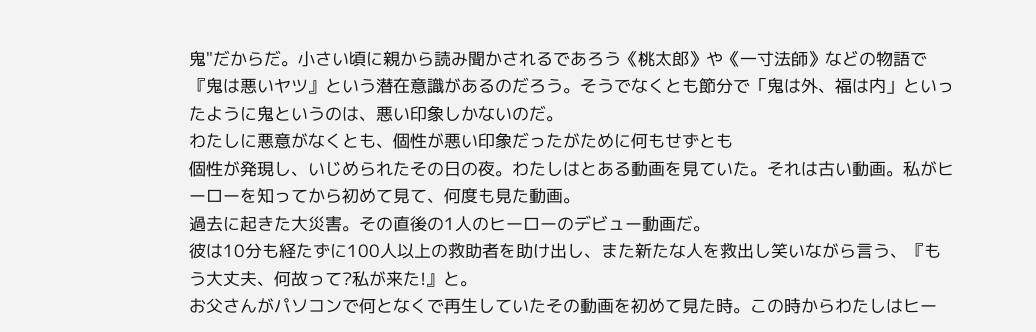鬼"だからだ。小さい頃に親から読み聞かされるであろう《桃太郎》や《一寸法師》などの物語で『鬼は悪いヤツ』という潜在意識があるのだろう。そうでなくとも節分で「鬼は外、福は内」といったように鬼というのは、悪い印象しかないのだ。
わたしに悪意がなくとも、個性が悪い印象だったがために何もせずとも
個性が発現し、いじめられたその日の夜。わたしはとある動画を見ていた。それは古い動画。私がヒーローを知ってから初めて見て、何度も見た動画。
過去に起きた大災害。その直後の1人のヒーローのデビュー動画だ。
彼は10分も経たずに100人以上の救助者を助け出し、また新たな人を救出し笑いながら言う、『もう大丈夫、何故って?私が来た!』と。
お父さんがパソコンで何となくで再生していたその動画を初めて見た時。この時からわたしはヒー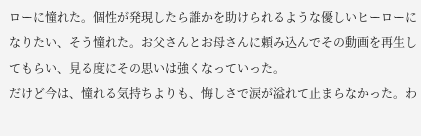ローに憧れた。個性が発現したら誰かを助けられるような優しいヒーローになりたい、そう憧れた。お父さんとお母さんに頼み込んでその動画を再生してもらい、見る度にその思いは強くなっていった。
だけど今は、憧れる気持ちよりも、悔しさで涙が溢れて止まらなかった。わ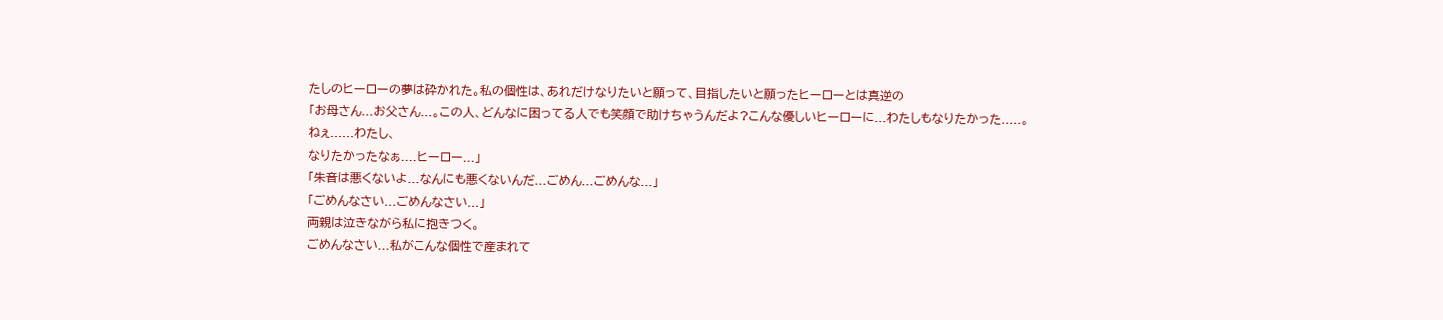たしのヒーローの夢は砕かれた。私の個性は、あれだけなりたいと願って、目指したいと願ったヒーローとは真逆の
「お母さん...お父さん...。この人、どんなに困ってる人でも笑顔で助けちゃうんだよ?こんな優しいヒーローに...わたしもなりたかった.....。
ねぇ......わたし、
なりたかったなぁ....ヒーロー...」
「朱音は悪くないよ...なんにも悪くないんだ...ごめん...ごめんな...」
「ごめんなさい...ごめんなさい...」
両親は泣きながら私に抱きつく。
ごめんなさい...私がこんな個性で産まれて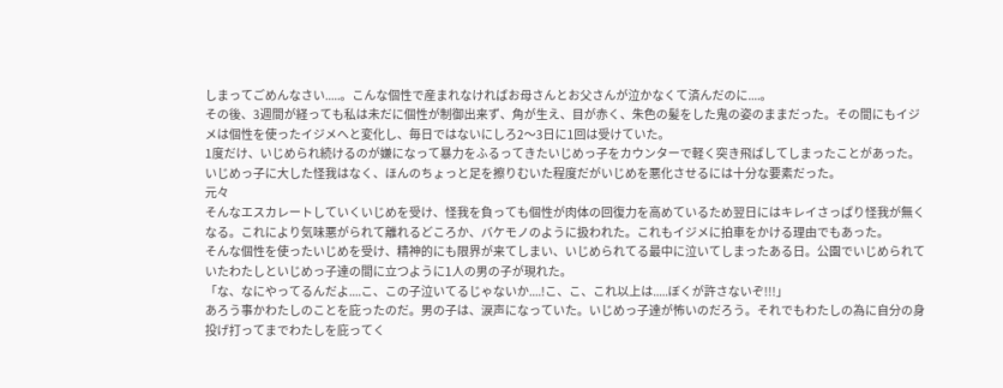しまってごめんなさい.....。こんな個性で産まれなければお母さんとお父さんが泣かなくて済んだのに....。
その後、3週間が経っても私は未だに個性が制御出来ず、角が生え、目が赤く、朱色の髪をした鬼の姿のままだった。その間にもイジメは個性を使ったイジメへと変化し、毎日ではないにしろ2〜3日に1回は受けていた。
1度だけ、いじめられ続けるのが嫌になって暴力をふるってきたいじめっ子をカウンターで軽く突き飛ばしてしまったことがあった。いじめっ子に大した怪我はなく、ほんのちょっと足を擦りむいた程度だがいじめを悪化させるには十分な要素だった。
元々
そんなエスカレートしていくいじめを受け、怪我を負っても個性が肉体の回復力を高めているため翌日にはキレイさっぱり怪我が無くなる。これにより気味悪がられて離れるどころか、バケモノのように扱われた。これもイジメに拍車をかける理由でもあった。
そんな個性を使ったいじめを受け、精神的にも限界が来てしまい、いじめられてる最中に泣いてしまったある日。公園でいじめられていたわたしといじめっ子達の間に立つように1人の男の子が現れた。
「な、なにやってるんだよ....こ、この子泣いてるじゃないか....!こ、こ、これ以上は.....ぼくが許さないぞ!!!」
あろう事かわたしのことを庇ったのだ。男の子は、涙声になっていた。いじめっ子達が怖いのだろう。それでもわたしの為に自分の身投げ打ってまでわたしを庇ってく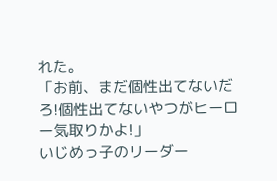れた。
「お前、まだ個性出てないだろ!個性出てないやつがヒーロー気取りかよ!」
いじめっ子のリーダー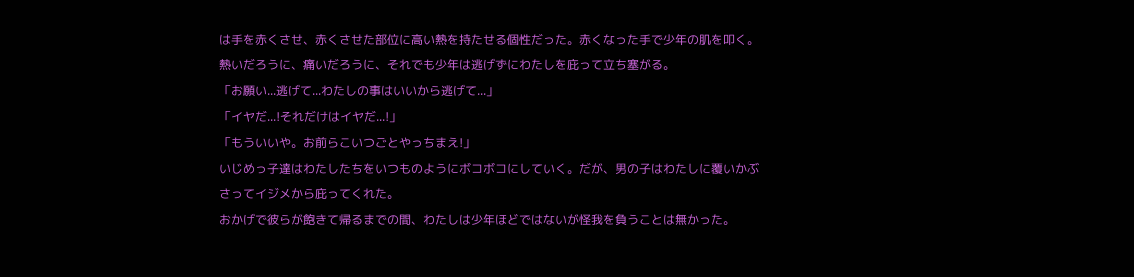は手を赤くさせ、赤くさせた部位に高い熱を持たせる個性だった。赤くなった手で少年の肌を叩く。熱いだろうに、痛いだろうに、それでも少年は逃げずにわたしを庇って立ち塞がる。
「お願い...逃げて...わたしの事はいいから逃げて...」
「イヤだ...!それだけはイヤだ...!」
「もういいや。お前らこいつごとやっちまえ!」
いじめっ子達はわたしたちをいつものようにボコボコにしていく。だが、男の子はわたしに覆いかぶさってイジメから庇ってくれた。
おかげで彼らが飽きて帰るまでの間、わたしは少年ほどではないが怪我を負うことは無かった。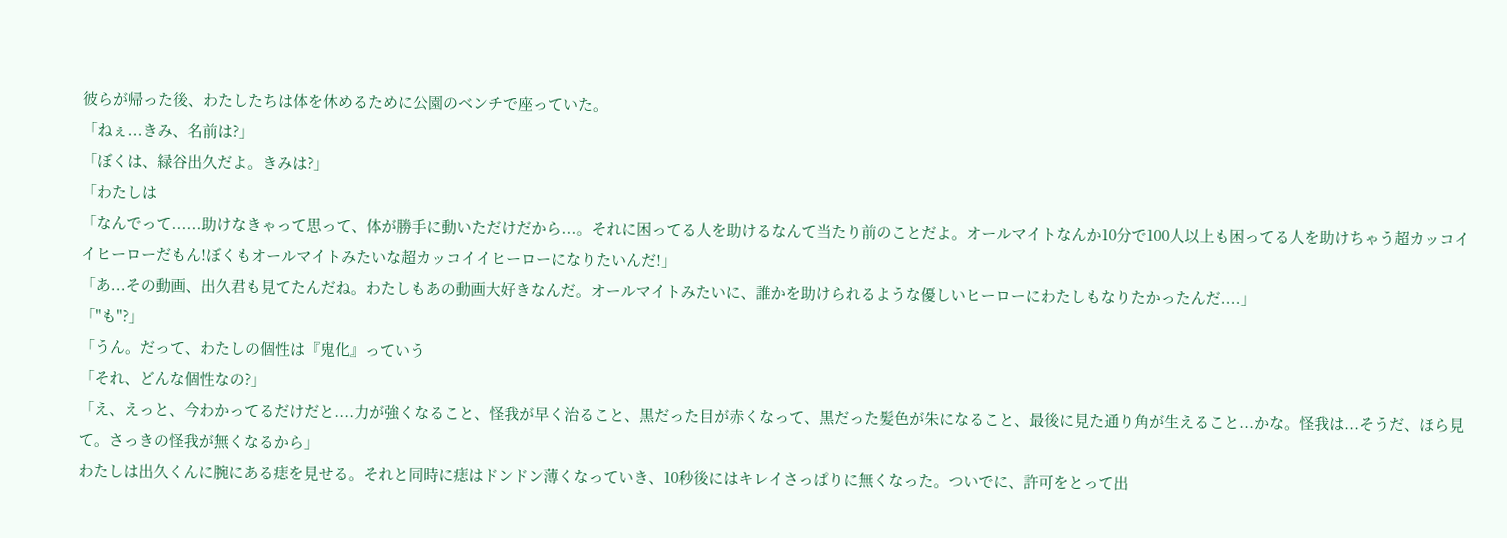彼らが帰った後、わたしたちは体を休めるために公園のベンチで座っていた。
「ねぇ...きみ、名前は?」
「ぼくは、緑谷出久だよ。きみは?」
「わたしは
「なんでって......助けなきゃって思って、体が勝手に動いただけだから...。それに困ってる人を助けるなんて当たり前のことだよ。オールマイトなんか10分で100人以上も困ってる人を助けちゃう超カッコイイヒーローだもん!ぼくもオールマイトみたいな超カッコイイヒーローになりたいんだ!」
「あ...その動画、出久君も見てたんだね。わたしもあの動画大好きなんだ。オールマイトみたいに、誰かを助けられるような優しいヒーローにわたしもなりたかったんだ....」
「"も"?」
「うん。だって、わたしの個性は『鬼化』っていう
「それ、どんな個性なの?」
「え、えっと、今わかってるだけだと....力が強くなること、怪我が早く治ること、黒だった目が赤くなって、黒だった髪色が朱になること、最後に見た通り角が生えること...かな。怪我は...そうだ、ほら見て。さっきの怪我が無くなるから」
わたしは出久くんに腕にある痣を見せる。それと同時に痣はドンドン薄くなっていき、10秒後にはキレイさっぱりに無くなった。ついでに、許可をとって出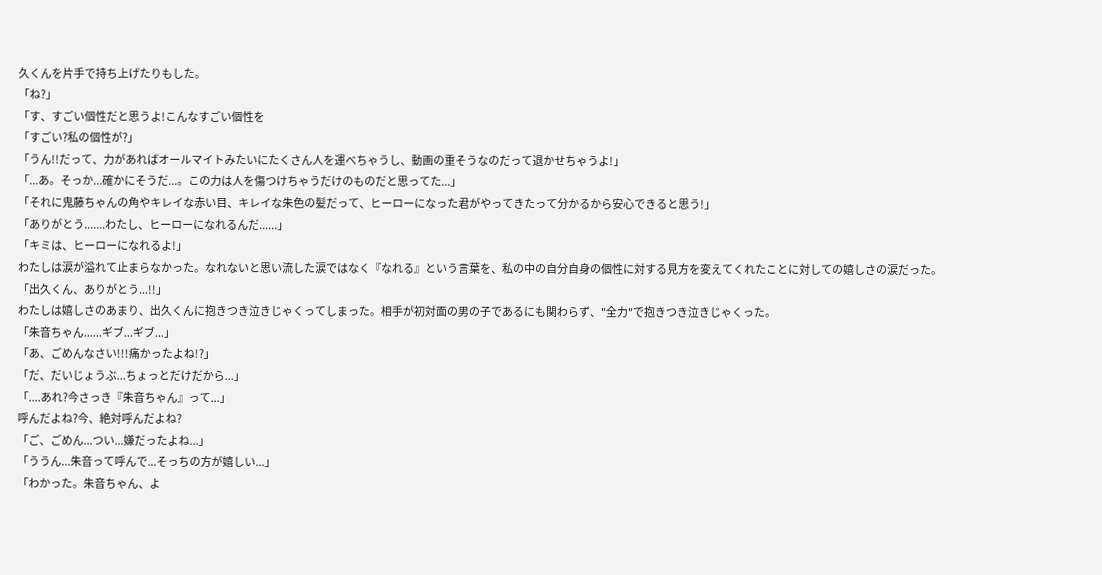久くんを片手で持ち上げたりもした。
「ね?」
「す、すごい個性だと思うよ!こんなすごい個性を
「すごい?私の個性が?」
「うん!!だって、力があればオールマイトみたいにたくさん人を運べちゃうし、動画の重そうなのだって退かせちゃうよ!」
「...あ。そっか...確かにそうだ...。この力は人を傷つけちゃうだけのものだと思ってた...」
「それに鬼藤ちゃんの角やキレイな赤い目、キレイな朱色の髪だって、ヒーローになった君がやってきたって分かるから安心できると思う!」
「ありがとう.......わたし、ヒーローになれるんだ......」
「キミは、ヒーローになれるよ!」
わたしは涙が溢れて止まらなかった。なれないと思い流した涙ではなく『なれる』という言葉を、私の中の自分自身の個性に対する見方を変えてくれたことに対しての嬉しさの涙だった。
「出久くん、ありがとう...!!」
わたしは嬉しさのあまり、出久くんに抱きつき泣きじゃくってしまった。相手が初対面の男の子であるにも関わらず、"全力"で抱きつき泣きじゃくった。
「朱音ちゃん......ギブ...ギブ...」
「あ、ごめんなさい!!!痛かったよね!?」
「だ、だいじょうぶ...ちょっとだけだから...」
「....あれ?今さっき『朱音ちゃん』って...」
呼んだよね?今、絶対呼んだよね?
「ご、ごめん...つい...嫌だったよね...」
「ううん...朱音って呼んで...そっちの方が嬉しい...」
「わかった。朱音ちゃん、よ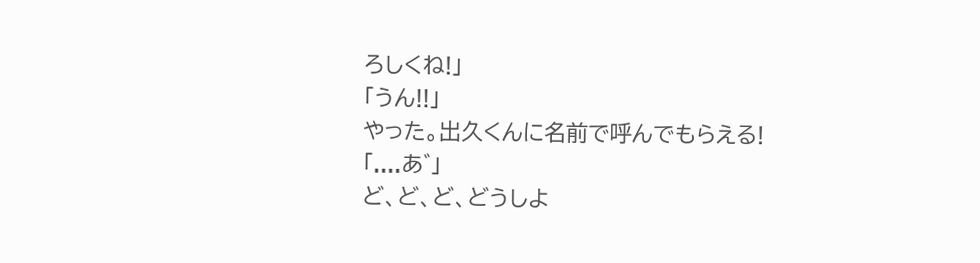ろしくね!」
「うん!!」
やった。出久くんに名前で呼んでもらえる!
「....あ゛」
ど、ど、ど、どうしよ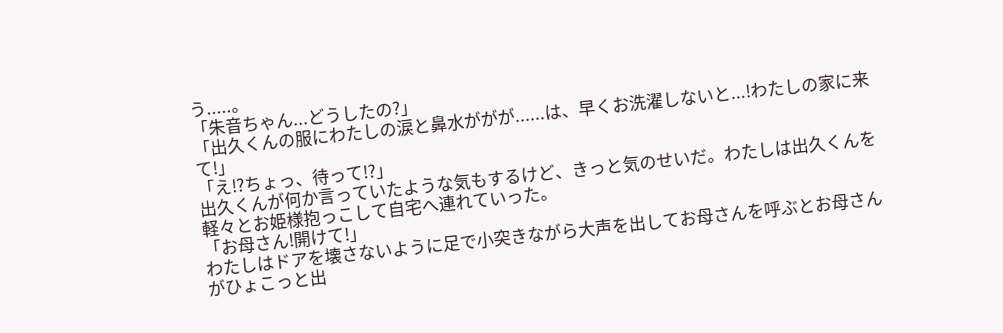う.....。
「朱音ちゃん...どうしたの?」
「出久くんの服にわたしの涙と鼻水ががが......は、早くお洗濯しないと...!わたしの家に来て!」
「え!?ちょっ、待って!?」
出久くんが何か言っていたような気もするけど、きっと気のせいだ。わたしは出久くんを軽々とお姫様抱っこして自宅へ連れていった。
「お母さん!開けて!」
わたしはドアを壊さないように足で小突きながら大声を出してお母さんを呼ぶとお母さんがひょこっと出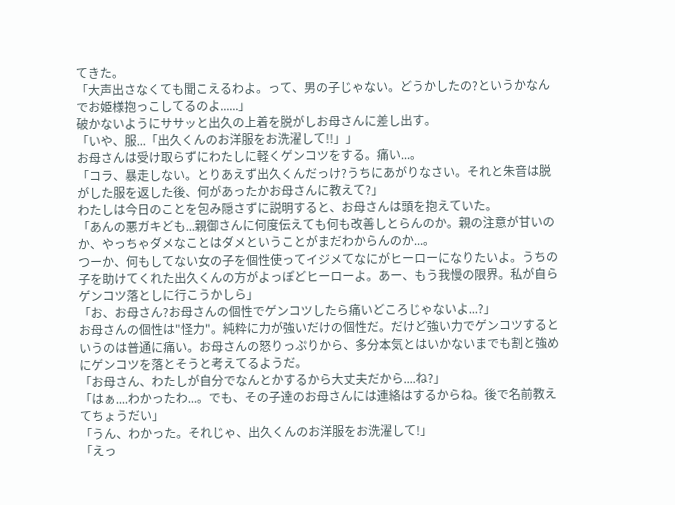てきた。
「大声出さなくても聞こえるわよ。って、男の子じゃない。どうかしたの?というかなんでお姫様抱っこしてるのよ......」
破かないようにササッと出久の上着を脱がしお母さんに差し出す。
「いや、服...「出久くんのお洋服をお洗濯して!!」」
お母さんは受け取らずにわたしに軽くゲンコツをする。痛い...。
「コラ、暴走しない。とりあえず出久くんだっけ?うちにあがりなさい。それと朱音は脱がした服を返した後、何があったかお母さんに教えて?」
わたしは今日のことを包み隠さずに説明すると、お母さんは頭を抱えていた。
「あんの悪ガキども...親御さんに何度伝えても何も改善しとらんのか。親の注意が甘いのか、やっちゃダメなことはダメということがまだわからんのか...。
つーか、何もしてない女の子を個性使ってイジメてなにがヒーローになりたいよ。うちの子を助けてくれた出久くんの方がよっぽどヒーローよ。あー、もう我慢の限界。私が自らゲンコツ落としに行こうかしら」
「お、お母さん?お母さんの個性でゲンコツしたら痛いどころじゃないよ...?」
お母さんの個性は"怪力"。純粋に力が強いだけの個性だ。だけど強い力でゲンコツするというのは普通に痛い。お母さんの怒りっぷりから、多分本気とはいかないまでも割と強めにゲンコツを落とそうと考えてるようだ。
「お母さん、わたしが自分でなんとかするから大丈夫だから....ね?」
「はぁ....わかったわ...。でも、その子達のお母さんには連絡はするからね。後で名前教えてちょうだい」
「うん、わかった。それじゃ、出久くんのお洋服をお洗濯して!」
「えっ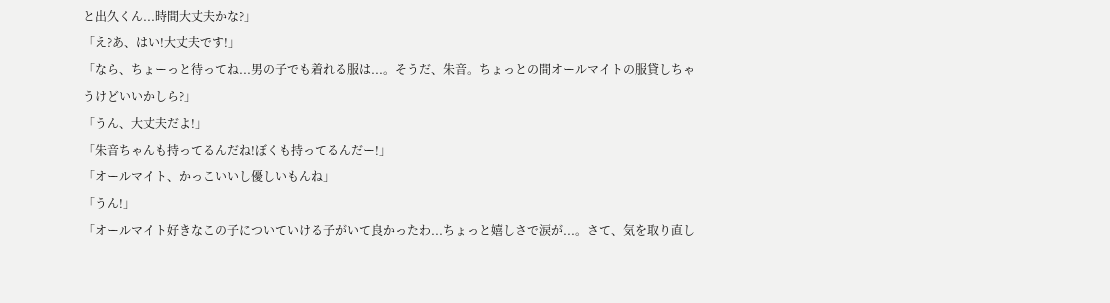と出久くん...時間大丈夫かな?」
「え?あ、はい!大丈夫です!」
「なら、ちょーっと待ってね...男の子でも着れる服は...。そうだ、朱音。ちょっとの間オールマイトの服貸しちゃうけどいいかしら?」
「うん、大丈夫だよ!」
「朱音ちゃんも持ってるんだね!ぼくも持ってるんだー!」
「オールマイト、かっこいいし優しいもんね」
「うん!」
「オールマイト好きなこの子についていける子がいて良かったわ...ちょっと嬉しさで涙が...。さて、気を取り直し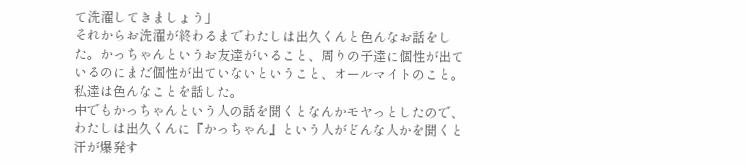て洗濯してきましょう」
それからお洗濯が終わるまでわたしは出久くんと色んなお話をした。かっちゃんというお友達がいること、周りの子達に個性が出ているのにまだ個性が出ていないということ、オールマイトのこと。私達は色んなことを話した。
中でもかっちゃんという人の話を聞くとなんかモヤっとしたので、わたしは出久くんに『かっちゃん』という人がどんな人かを聞くと汗が爆発す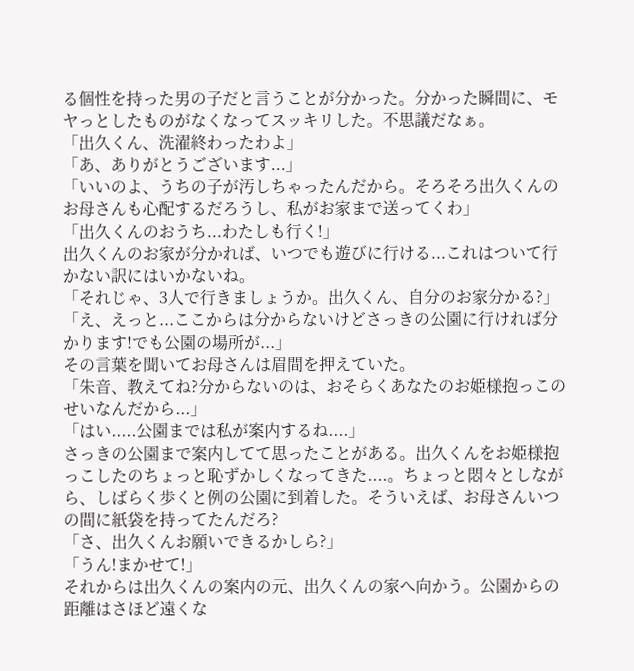る個性を持った男の子だと言うことが分かった。分かった瞬間に、モヤっとしたものがなくなってスッキリした。不思議だなぁ。
「出久くん、洗濯終わったわよ」
「あ、ありがとうございます...」
「いいのよ、うちの子が汚しちゃったんだから。そろそろ出久くんのお母さんも心配するだろうし、私がお家まで送ってくわ」
「出久くんのおうち...わたしも行く!」
出久くんのお家が分かれば、いつでも遊びに行ける...これはついて行かない訳にはいかないね。
「それじゃ、3人で行きましょうか。出久くん、自分のお家分かる?」
「え、えっと...ここからは分からないけどさっきの公園に行ければ分かります!でも公園の場所が...」
その言葉を聞いてお母さんは眉間を押えていた。
「朱音、教えてね?分からないのは、おそらくあなたのお姫様抱っこのせいなんだから...」
「はい.....公園までは私が案内するね....」
さっきの公園まで案内してて思ったことがある。出久くんをお姫様抱っこしたのちょっと恥ずかしくなってきた....。ちょっと悶々としながら、しばらく歩くと例の公園に到着した。そういえば、お母さんいつの間に紙袋を持ってたんだろ?
「さ、出久くんお願いできるかしら?」
「うん!まかせて!」
それからは出久くんの案内の元、出久くんの家へ向かう。公園からの距離はさほど遠くな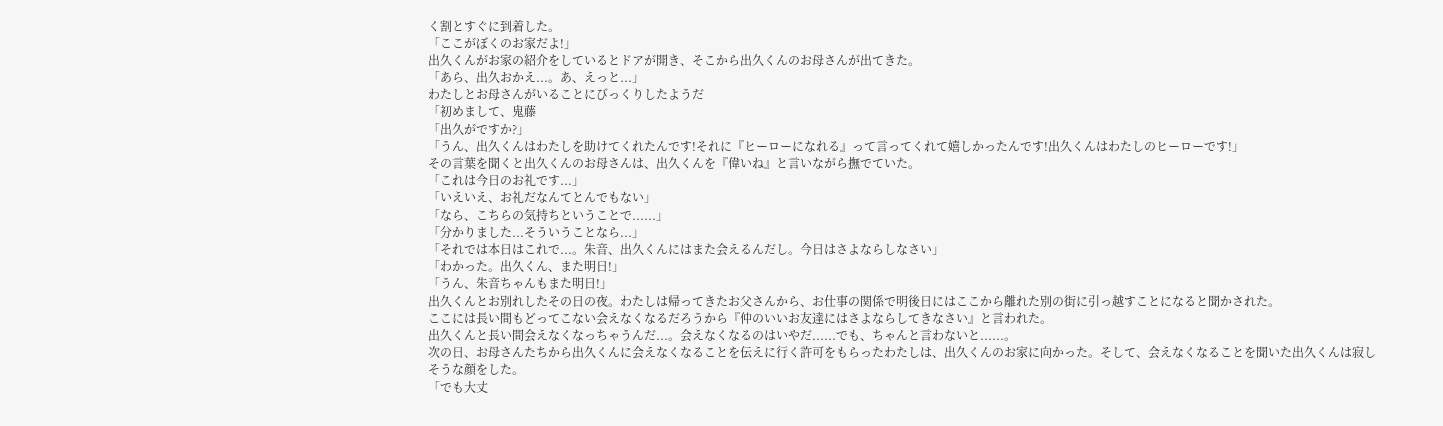く割とすぐに到着した。
「ここがぼくのお家だよ!」
出久くんがお家の紹介をしているとドアが開き、そこから出久くんのお母さんが出てきた。
「あら、出久おかえ...。あ、えっと...」
わたしとお母さんがいることにびっくりしたようだ
「初めまして、鬼藤
「出久がですか?」
「うん、出久くんはわたしを助けてくれたんです!それに『ヒーローになれる』って言ってくれて嬉しかったんです!出久くんはわたしのヒーローです!」
その言葉を聞くと出久くんのお母さんは、出久くんを『偉いね』と言いながら撫でていた。
「これは今日のお礼です...」
「いえいえ、お礼だなんてとんでもない」
「なら、こちらの気持ちということで......」
「分かりました...そういうことなら...」
「それでは本日はこれで...。朱音、出久くんにはまた会えるんだし。今日はさよならしなさい」
「わかった。出久くん、また明日!」
「うん、朱音ちゃんもまた明日!」
出久くんとお別れしたその日の夜。わたしは帰ってきたお父さんから、お仕事の関係で明後日にはここから離れた別の街に引っ越すことになると聞かされた。
ここには長い間もどってこない会えなくなるだろうから『仲のいいお友達にはさよならしてきなさい』と言われた。
出久くんと長い間会えなくなっちゃうんだ...。会えなくなるのはいやだ......でも、ちゃんと言わないと......。
次の日、お母さんたちから出久くんに会えなくなることを伝えに行く許可をもらったわたしは、出久くんのお家に向かった。そして、会えなくなることを聞いた出久くんは寂しそうな顔をした。
「でも大丈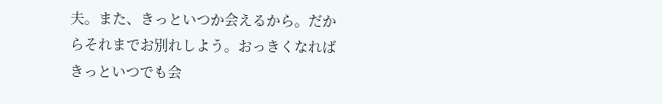夫。また、きっといつか会えるから。だからそれまでお別れしよう。おっきくなればきっといつでも会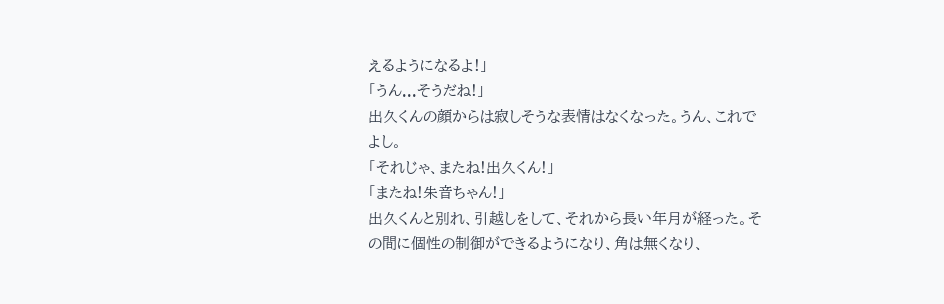えるようになるよ!」
「うん...そうだね!」
出久くんの顔からは寂しそうな表情はなくなった。うん、これでよし。
「それじゃ、またね!出久くん!」
「またね!朱音ちゃん!」
出久くんと別れ、引越しをして、それから長い年月が経った。その間に個性の制御ができるようになり、角は無くなり、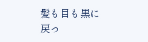髪も目も黒に戻っ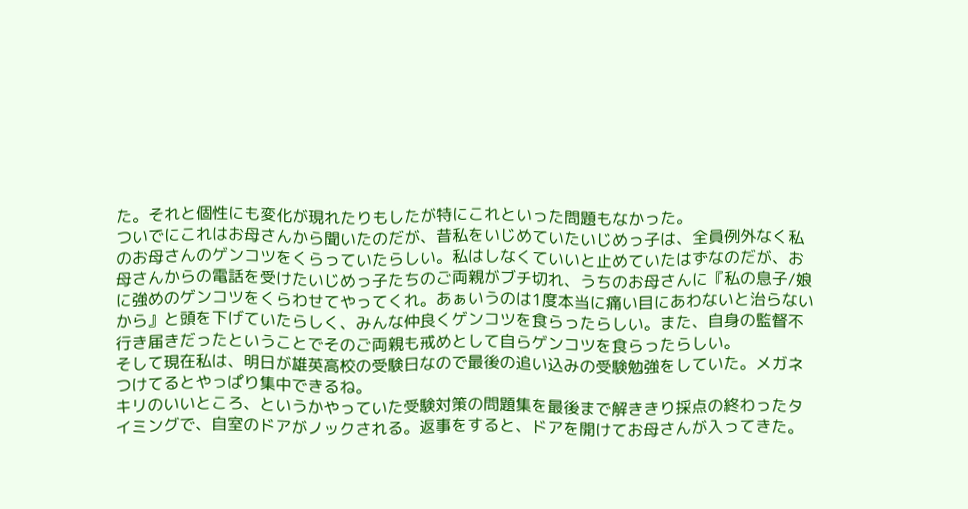た。それと個性にも変化が現れたりもしたが特にこれといった問題もなかった。
ついでにこれはお母さんから聞いたのだが、昔私をいじめていたいじめっ子は、全員例外なく私のお母さんのゲンコツをくらっていたらしい。私はしなくていいと止めていたはずなのだが、お母さんからの電話を受けたいじめっ子たちのご両親がブチ切れ、うちのお母さんに『私の息子/娘に強めのゲンコツをくらわせてやってくれ。あぁいうのは1度本当に痛い目にあわないと治らないから』と頭を下げていたらしく、みんな仲良くゲンコツを食らったらしい。また、自身の監督不行き届きだったということでそのご両親も戒めとして自らゲンコツを食らったらしい。
そして現在私は、明日が雄英高校の受験日なので最後の追い込みの受験勉強をしていた。メガネつけてるとやっぱり集中できるね。
キリのいいところ、というかやっていた受験対策の問題集を最後まで解ききり採点の終わったタイミングで、自室のドアがノックされる。返事をすると、ドアを開けてお母さんが入ってきた。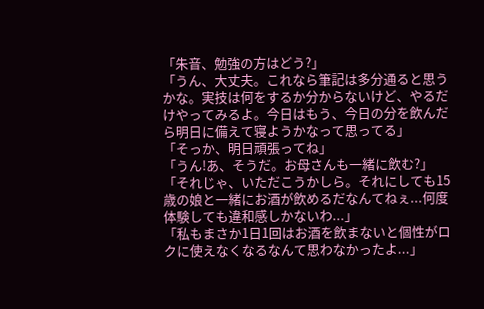「朱音、勉強の方はどう?」
「うん、大丈夫。これなら筆記は多分通ると思うかな。実技は何をするか分からないけど、やるだけやってみるよ。今日はもう、今日の分を飲んだら明日に備えて寝ようかなって思ってる」
「そっか、明日頑張ってね」
「うん!あ、そうだ。お母さんも一緒に飲む?」
「それじゃ、いただこうかしら。それにしても15歳の娘と一緒にお酒が飲めるだなんてねぇ...何度体験しても違和感しかないわ...」
「私もまさか1日1回はお酒を飲まないと個性がロクに使えなくなるなんて思わなかったよ...」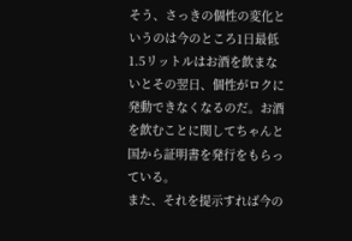そう、さっきの個性の変化というのは今のところ1日最低1.5リットルはお酒を飲まないとその翌日、個性がロクに発動できなくなるのだ。お酒を飲むことに関してちゃんと国から証明書を発行をもらっている。
また、それを提示すれば今の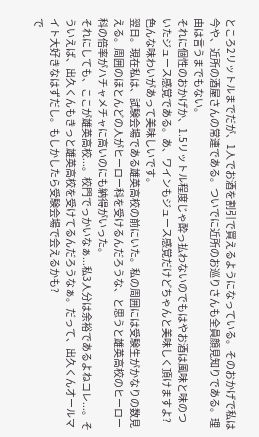ところ2リットルまでだが、1人でお酒を割引で買えるようになっている。そのおかげで私は今や、近所の酒屋さんの常連である。ついでに近所のお巡りさんも全員顔見知りである。理由は言うまでもない。
それに個性のおかげか、1.5リットル程度じゃ酔っ払わないのでもはやお酒は風味と味のついたジュース感覚である。あ、ワインもジュース感覚だけどちゃんと美味しく頂けますよ?色んな味わいがあって美味しいです。
翌日。現在私は、試験会場である雄英高校の前にいた。私の周囲には受験生がかなりの数見える。周囲のほとんどの人がヒーロー科を受けるんだろうな、と思うと雄英高校のヒーロー科の倍率がハチャメチャに高いのにも納得がいった。
それにしても、ここが雄英高校...。校門でっかいなぁ...私3人分は余裕であるよねコレ...。そういえば、出久くんもきっと雄英高校を受けてるんだろうなぁ。だって、出久くんオールマイト大好きなはずだし。もしかしたら受験会場で会えるかも?
で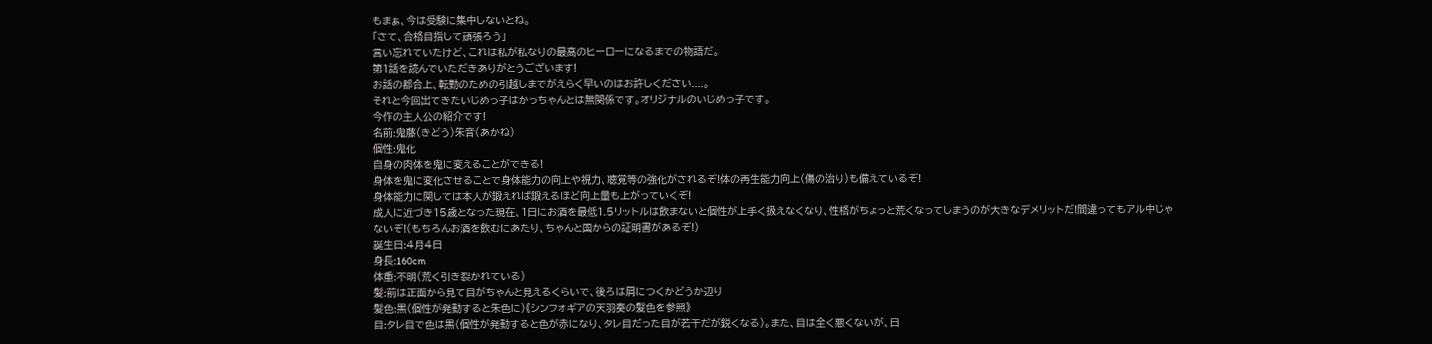もまぁ、今は受験に集中しないとね。
「さて、合格目指して頑張ろう」
言い忘れていたけど、これは私が私なりの最高のヒーローになるまでの物語だ。
第1話を読んでいただきありがとうございます!
お話の都合上、転勤のための引越しまでがえらく早いのはお許しください....。
それと今回出てきたいじめっ子はかっちゃんとは無関係です。オリジナルのいじめっ子です。
今作の主人公の紹介です!
名前:鬼藤(きどう)朱音(あかね)
個性:鬼化
自身の肉体を鬼に変えることができる!
身体を鬼に変化させることで身体能力の向上や視力、聴覚等の強化がされるぞ!体の再生能力向上(傷の治り)も備えているぞ!
身体能力に関しては本人が鍛えれば鍛えるほど向上量も上がっていくぞ!
成人に近づき15歳となった現在、1日にお酒を最低1.5リットルは飲まないと個性が上手く扱えなくなり、性格がちょっと荒くなってしまうのが大きなデメリットだ!間違ってもアル中じゃないぞ!(もちろんお酒を飲むにあたり、ちゃんと国からの証明書があるぞ!)
誕生日:4月4日
身長:160cm
体重:不明(荒く引き裂かれている)
髪:前は正面から見て目がちゃんと見えるくらいで、後ろは肩につくかどうか辺り
髪色:黒(個性が発動すると朱色に)《シンフォギアの天羽奏の髪色を参照》
目:タレ目で色は黒(個性が発動すると色が赤になり、タレ目だった目が若干だが鋭くなる)。また、目は全く悪くないが、日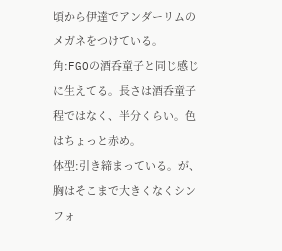頃から伊達でアンダーリムのメガネをつけている。
角:FGOの酒呑童子と同じ感じに生えてる。長さは酒呑童子程ではなく、半分くらい。色はちょっと赤め。
体型:引き締まっている。が、胸はそこまで大きくなくシンフォ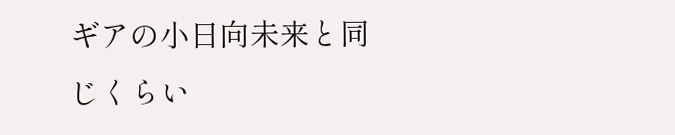ギアの小日向未来と同じくらい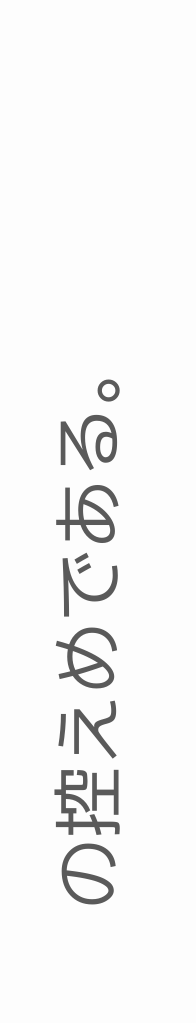の控えめである。